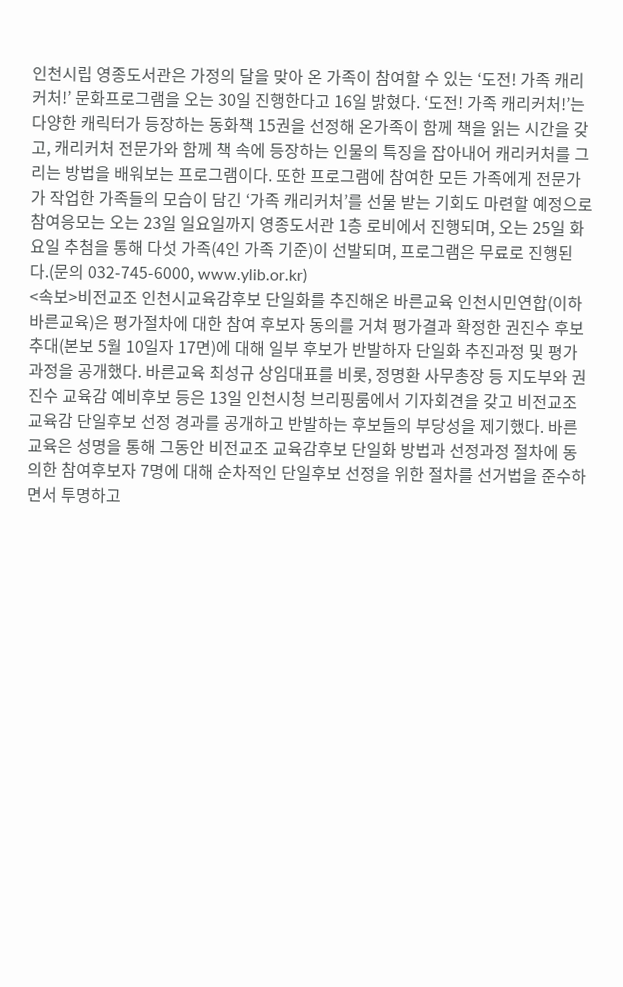인천시립 영종도서관은 가정의 달을 맞아 온 가족이 참여할 수 있는 ‘도전! 가족 캐리커처!’ 문화프로그램을 오는 30일 진행한다고 16일 밝혔다. ‘도전! 가족 캐리커처!’는 다양한 캐릭터가 등장하는 동화책 15권을 선정해 온가족이 함께 책을 읽는 시간을 갖고, 캐리커처 전문가와 함께 책 속에 등장하는 인물의 특징을 잡아내어 캐리커처를 그리는 방법을 배워보는 프로그램이다. 또한 프로그램에 참여한 모든 가족에게 전문가가 작업한 가족들의 모습이 담긴 ‘가족 캐리커처’를 선물 받는 기회도 마련할 예정으로 참여응모는 오는 23일 일요일까지 영종도서관 1층 로비에서 진행되며, 오는 25일 화요일 추첨을 통해 다섯 가족(4인 가족 기준)이 선발되며, 프로그램은 무료로 진행된다.(문의 032-745-6000, www.ylib.or.kr)
<속보>비전교조 인천시교육감후보 단일화를 추진해온 바른교육 인천시민연합(이하 바른교육)은 평가절차에 대한 참여 후보자 동의를 거쳐 평가결과 확정한 권진수 후보 추대(본보 5월 10일자 17면)에 대해 일부 후보가 반발하자 단일화 추진과정 및 평가과정을 공개했다. 바른교육 최성규 상임대표를 비롯, 정명환 사무총장 등 지도부와 권진수 교육감 예비후보 등은 13일 인천시청 브리핑룸에서 기자회견을 갖고 비전교조 교육감 단일후보 선정 경과를 공개하고 반발하는 후보들의 부당성을 제기했다. 바른교육은 성명을 통해 그동안 비전교조 교육감후보 단일화 방법과 선정과정 절차에 동의한 참여후보자 7명에 대해 순차적인 단일후보 선정을 위한 절차를 선거법을 준수하면서 투명하고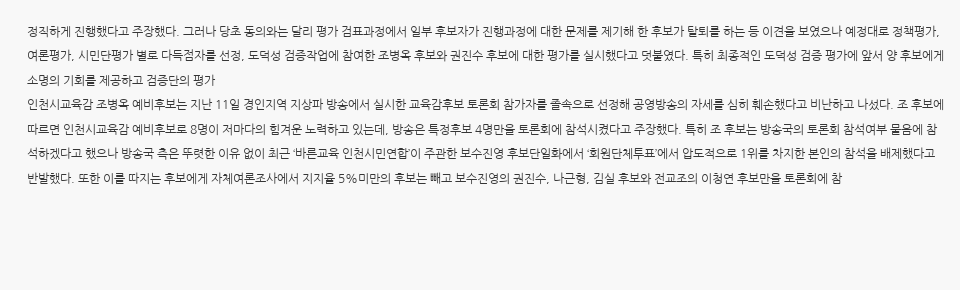정직하게 진행했다고 주장했다. 그러나 당초 동의와는 달리 평가 검표과정에서 일부 후보자가 진행과정에 대한 문제를 제기해 한 후보가 탈퇴를 하는 등 이견을 보였으나 예정대로 정책평가, 여론평가, 시민단평가 별로 다득점자를 선정, 도덕성 검증작업에 참여한 조병옥 후보와 권진수 후보에 대한 평가를 실시했다고 덧붙였다. 특히 최종적인 도덕성 검증 평가에 앞서 양 후보에게 소명의 기회를 제공하고 검증단의 평가
인천시교육감 조병옥 예비후보는 지난 11일 경인지역 지상파 방송에서 실시한 교육감후보 토론회 참가자를 졸속으로 선정해 공영방송의 자세를 심히 훼손했다고 비난하고 나섰다. 조 후보에 따르면 인천시교육감 예비후보로 8명이 저마다의 힘겨운 노력하고 있는데, 방송은 특정후보 4명만을 토론회에 참석시켰다고 주장했다. 특히 조 후보는 방송국의 토론회 참석여부 물음에 참석하겠다고 했으나 방송국 측은 뚜렷한 이유 없이 최근 ‘바른교육 인천시민연합’이 주관한 보수진영 후보단일화에서 ‘회원단체투표’에서 압도적으로 1위를 차지한 본인의 참석을 배제했다고 반발했다. 또한 이를 따지는 후보에게 자체여론조사에서 지지율 5%미만의 후보는 빼고 보수진영의 권진수, 나근형, 김실 후보와 전교조의 이청연 후보만을 토론회에 참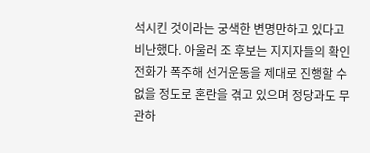석시킨 것이라는 궁색한 변명만하고 있다고 비난했다. 아울러 조 후보는 지지자들의 확인전화가 폭주해 선거운동을 제대로 진행할 수 없을 정도로 혼란을 겪고 있으며 정당과도 무관하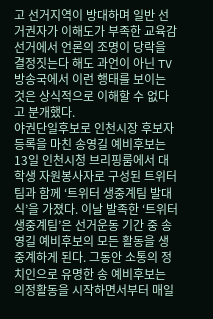고 선거지역이 방대하며 일반 선거권자가 이해도가 부족한 교육감선거에서 언론의 조명이 당락을 결정짓는다 해도 과언이 아닌 TV방송국에서 이런 행태를 보이는 것은 상식적으로 이해할 수 없다고 분개했다.
야권단일후보로 인천시장 후보자 등록을 마친 송영길 예비후보는 13일 인천시청 브리핑룸에서 대학생 자원봉사자로 구성된 트위터팀과 함께 ‘트위터 생중계팀 발대식’을 가졌다. 이날 발족한 ‘트위터 생중계팀’은 선거운동 기간 중 송영길 예비후보의 모든 활동을 생중계하게 된다. 그동안 소통의 정치인으로 유명한 송 예비후보는 의정활동을 시작하면서부터 매일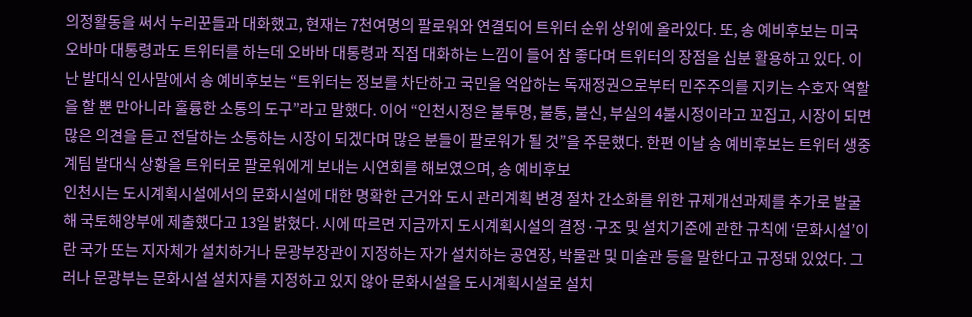의정활동을 써서 누리꾼들과 대화했고, 현재는 7천여명의 팔로워와 연결되어 트위터 순위 상위에 올라있다. 또, 송 예비후보는 미국 오바마 대통령과도 트위터를 하는데 오바바 대통령과 직접 대화하는 느낌이 들어 참 좋다며 트위터의 장점을 십분 활용하고 있다. 이난 발대식 인사말에서 송 예비후보는 “트위터는 정보를 차단하고 국민을 억압하는 독재정권으로부터 민주주의를 지키는 수호자 역할을 할 뿐 만아니라 훌륭한 소통의 도구”라고 말했다. 이어 “인천시정은 불투명, 불통, 불신, 부실의 4불시정이라고 꼬집고, 시장이 되면 많은 의견을 듣고 전달하는 소통하는 시장이 되겠다며 많은 분들이 팔로워가 될 것”을 주문했다. 한편 이날 송 예비후보는 트위터 생중계팀 발대식 상황을 트위터로 팔로워에게 보내는 시연회를 해보였으며, 송 예비후보
인천시는 도시계획시설에서의 문화시설에 대한 명확한 근거와 도시 관리계획 변경 절차 간소화를 위한 규제개선과제를 추가로 발굴해 국토해양부에 제출했다고 13일 밝혔다. 시에 따르면 지금까지 도시계획시설의 결정·구조 및 설치기준에 관한 규칙에 ‘문화시설’이란 국가 또는 지자체가 설치하거나 문광부장관이 지정하는 자가 설치하는 공연장, 박물관 및 미술관 등을 말한다고 규정돼 있었다. 그러나 문광부는 문화시설 설치자를 지정하고 있지 않아 문화시설을 도시계획시설로 설치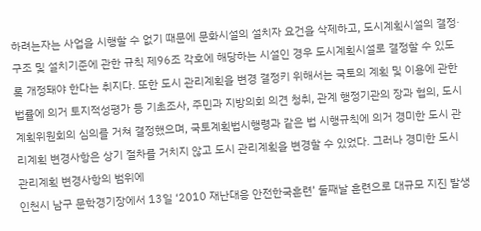하려는자는 사업을 시행할 수 없기 때문에 문화시설의 설치자 요건을 삭제하고, 도시계획시설의 결정·구조 및 설치기준에 관한 규칙 제96조 각호에 해당하는 시설인 경우 도시계획시설로 결정할 수 있도록 개정돼야 한다는 취지다. 또한 도시 관리계획을 변경 결정키 위해서는 국토의 계획 및 이용에 관한 법률에 의거 토지적성평가 등 기초조사, 주민과 지방의회 의견 청취, 관계 행정기관의 장과 협의, 도시계획위원회의 심의를 거쳐 결정했으며, 국토계획법시행령과 같은 법 시행규칙에 의거 경미한 도시 관리계획 변경사항은 상기 절차를 거치지 않고 도시 관리계획을 변경할 수 있었다. 그러나 경미한 도시 관리계획 변경사항의 범위에
인천시 남구 문학경기장에서 13일 ‘2010 재난대응 안전한국훈련’ 둘째날 훈련으로 대규모 지진 발생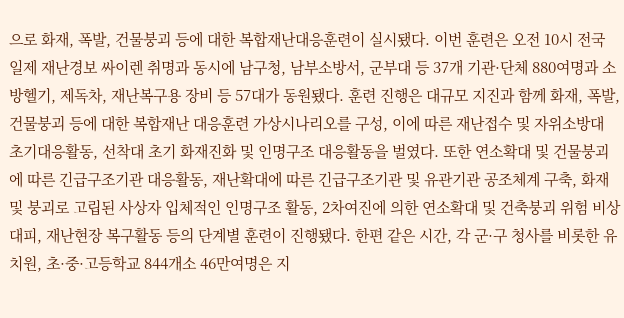으로 화재, 폭발, 건물붕괴 등에 대한 복합재난대응훈련이 실시됐다. 이번 훈련은 오전 10시 전국 일제 재난경보 싸이렌 취명과 동시에 남구청, 남부소방서, 군부대 등 37개 기관·단체 880여명과 소방헬기, 제독차, 재난복구용 장비 등 57대가 동원됐다. 훈련 진행은 대규모 지진과 함께 화재, 폭발, 건물붕괴 등에 대한 복합재난 대응훈련 가상시나리오를 구성, 이에 따른 재난접수 및 자위소방대 초기대응활동, 선착대 초기 화재진화 및 인명구조 대응활동을 벌였다. 또한 연소확대 및 건물붕괴에 따른 긴급구조기관 대응활동, 재난확대에 따른 긴급구조기관 및 유관기관 공조체계 구축, 화재 및 붕괴로 고립된 사상자 입체적인 인명구조 활동, 2차여진에 의한 연소확대 및 건축붕괴 위험 비상대피, 재난현장 복구활동 등의 단계별 훈련이 진행됐다. 한편 같은 시간, 각 군·구 청사를 비롯한 유치원, 초·중·고등학교 844개소 46만여명은 지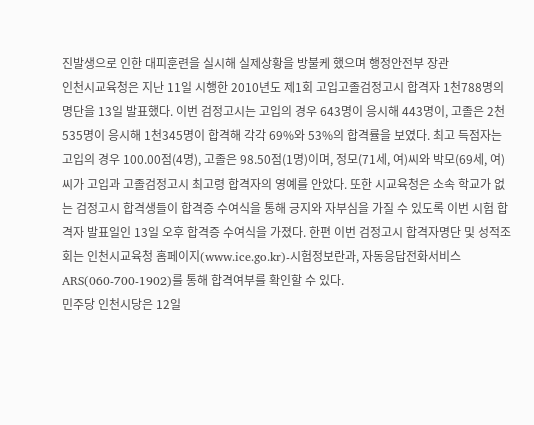진발생으로 인한 대피훈련을 실시해 실제상황을 방불케 했으며 행정안전부 장관
인천시교육청은 지난 11일 시행한 2010년도 제1회 고입고졸검정고시 합격자 1천788명의 명단을 13일 발표했다. 이번 검정고시는 고입의 경우 643명이 응시해 443명이, 고졸은 2천535명이 응시해 1천345명이 합격해 각각 69%와 53%의 합격률을 보였다. 최고 득점자는 고입의 경우 100.00점(4명), 고졸은 98.50점(1명)이며, 정모(71세, 여)씨와 박모(69세, 여)씨가 고입과 고졸검정고시 최고령 합격자의 영예를 안았다. 또한 시교육청은 소속 학교가 없는 검정고시 합격생들이 합격증 수여식을 통해 긍지와 자부심을 가질 수 있도록 이번 시험 합격자 발표일인 13일 오후 합격증 수여식을 가졌다. 한편 이번 검정고시 합격자명단 및 성적조회는 인천시교육청 홈페이지(www.ice.go.kr)-시험정보란과, 자동응답전화서비스 ARS(060-700-1902)를 통해 합격여부를 확인할 수 있다.
민주당 인천시당은 12일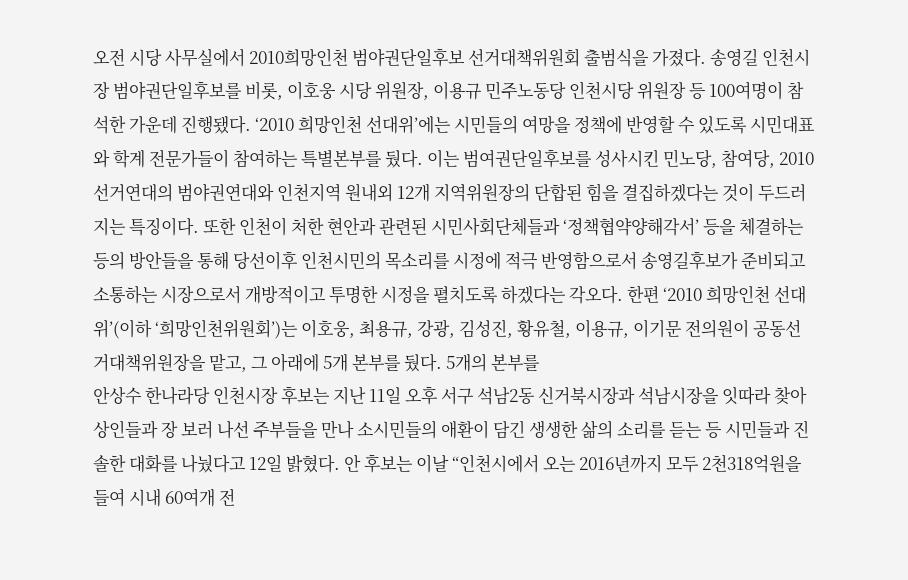오전 시당 사무실에서 2010희망인천 범야권단일후보 선거대책위원회 출범식을 가졌다. 송영길 인천시장 범야권단일후보를 비롯, 이호웅 시당 위원장, 이용규 민주노동당 인천시당 위원장 등 100여명이 참석한 가운데 진행됐다. ‘2010 희망인천 선대위’에는 시민들의 여망을 정책에 반영할 수 있도록 시민대표와 학계 전문가들이 참여하는 특별본부를 뒀다. 이는 범여권단일후보를 성사시킨 민노당, 참여당, 2010선거연대의 범야권연대와 인천지역 원내외 12개 지역위원장의 단합된 힘을 결집하겠다는 것이 두드러지는 특징이다. 또한 인천이 처한 현안과 관련된 시민사회단체들과 ‘정책협약양해각서’ 등을 체결하는 등의 방안들을 통해 당선이후 인천시민의 목소리를 시정에 적극 반영함으로서 송영길후보가 준비되고 소통하는 시장으로서 개방적이고 투명한 시정을 펼치도록 하겠다는 각오다. 한편 ‘2010 희망인천 선대위’(이하 ‘희망인천위원회’)는 이호웅, 최용규, 강광, 김성진, 황유철, 이용규, 이기문 전의원이 공동선거대책위원장을 맡고, 그 아래에 5개 본부를 뒀다. 5개의 본부를
안상수 한나라당 인천시장 후보는 지난 11일 오후 서구 석남2동 신거북시장과 석남시장을 잇따라 찾아 상인들과 장 보러 나선 주부들을 만나 소시민들의 애환이 담긴 생생한 삶의 소리를 듣는 등 시민들과 진솔한 대화를 나눴다고 12일 밝혔다. 안 후보는 이날 “인천시에서 오는 2016년까지 모두 2천318억원을 들여 시내 60여개 전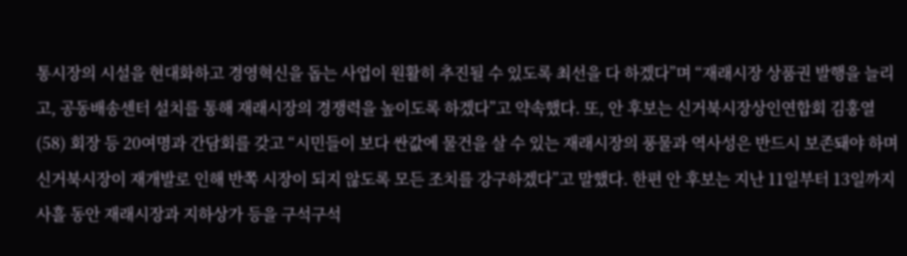통시장의 시설을 현대화하고 경영혁신을 돕는 사업이 원활히 추진될 수 있도록 최선을 다 하겠다”며 “재래시장 상품권 발행을 늘리고, 공동배송센터 설치를 통해 재래시장의 경쟁력을 높이도록 하겠다”고 약속했다. 또, 안 후보는 신거북시장상인연합회 김홍열(58) 회장 등 20여명과 간담회를 갖고 “시민들이 보다 싼값에 물건을 살 수 있는 재래시장의 풍물과 역사성은 반드시 보존돼야 하며 신거북시장이 재개발로 인해 반쪽 시장이 되지 않도록 모든 조치를 강구하겠다”고 말했다. 한편 안 후보는 지난 11일부터 13일까지 사흘 동안 재래시장과 지하상가 등을 구석구석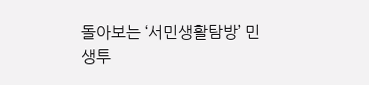돌아보는 ‘서민생활탐방’ 민생투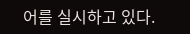어를 실시하고 있다.